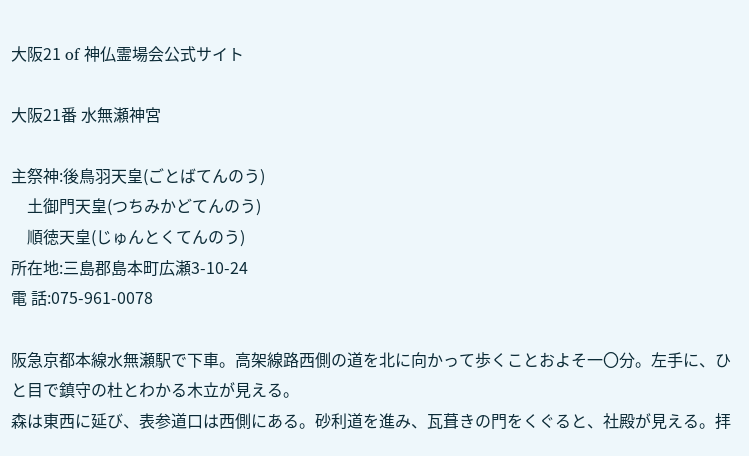大阪21 of 神仏霊場会公式サイト

大阪21番 水無瀬神宮

主祭神:後鳥羽天皇(ごとばてんのう)
    土御門天皇(つちみかどてんのう)
    順徳天皇(じゅんとくてんのう)
所在地:三島郡島本町広瀬3-10-24
電 話:075-961-0078

阪急京都本線水無瀬駅で下車。高架線路西側の道を北に向かって歩くことおよそ一〇分。左手に、ひと目で鎮守の杜とわかる木立が見える。
森は東西に延び、表参道口は西側にある。砂利道を進み、瓦葺きの門をくぐると、社殿が見える。拝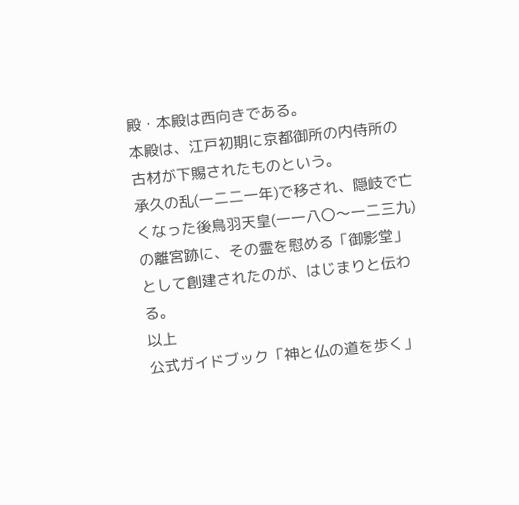殿・本殿は西向きである。
本殿は、江戸初期に京都御所の内侍所の古材が下賜されたものという。
承久の乱(一二二一年)で移され、隠岐で亡くなった後鳥羽天皇(一一八〇〜一二三九)の離宮跡に、その霊を慰める「御影堂」として創建されたのが、はじまりと伝わる。
以上
公式ガイドブック「神と仏の道を歩く」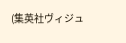(集英社ヴィジュ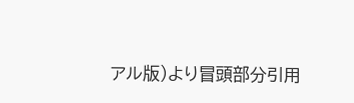アル版)より冒頭部分引用